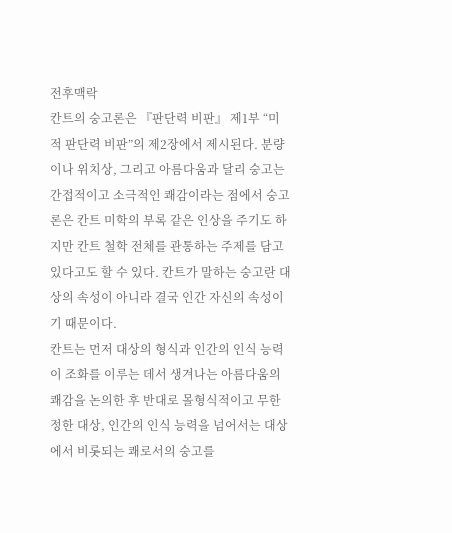전후맥락
칸트의 숭고론은 『판단력 비판』 제1부 “미적 판단력 비판”의 제2장에서 제시된다. 분량이나 위치상, 그리고 아름다움과 달리 숭고는 간접적이고 소극적인 쾌감이라는 점에서 숭고론은 칸트 미학의 부록 같은 인상을 주기도 하지만 칸트 철학 전체를 관통하는 주제를 담고 있다고도 할 수 있다. 칸트가 말하는 숭고란 대상의 속성이 아니라 결국 인간 자신의 속성이기 때문이다.
칸트는 먼저 대상의 형식과 인간의 인식 능력이 조화를 이루는 데서 생겨나는 아름다움의 쾌감을 논의한 후 반대로 몰형식적이고 무한정한 대상, 인간의 인식 능력을 넘어서는 대상에서 비롯되는 쾌로서의 숭고를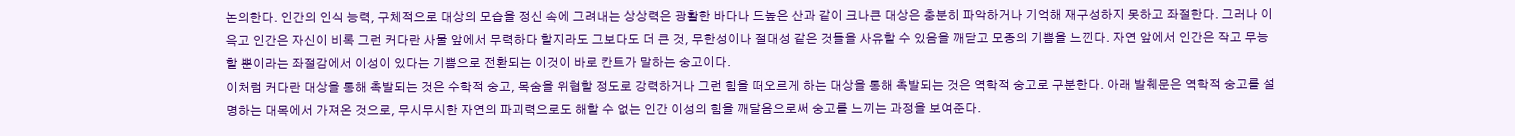논의한다. 인간의 인식 능력, 구체적으로 대상의 모습을 정신 속에 그려내는 상상력은 광활한 바다나 드높은 산과 같이 크나큰 대상은 충분히 파악하거나 기억해 재구성하지 못하고 좌절한다. 그러나 이윽고 인간은 자신이 비록 그런 커다란 사물 앞에서 무력하다 할지라도 그보다도 더 큰 것, 무한성이나 절대성 같은 것들을 사유할 수 있음을 깨닫고 모종의 기쁨을 느낀다. 자연 앞에서 인간은 작고 무능할 뿐이라는 좌절감에서 이성이 있다는 기쁨으로 전환되는 이것이 바로 칸트가 말하는 숭고이다.
이처럼 커다란 대상을 통해 촉발되는 것은 수학적 숭고, 목숨을 위협할 정도로 강력하거나 그런 힘을 떠오르게 하는 대상을 통해 촉발되는 것은 역학적 숭고로 구분한다. 아래 발췌문은 역학적 숭고를 설명하는 대목에서 가져온 것으로, 무시무시한 자연의 파괴력으로도 해할 수 없는 인간 이성의 힘을 깨달음으로써 숭고를 느끼는 과정을 보여준다.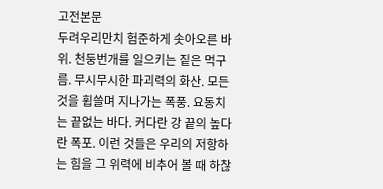고전본문
두려우리만치 험준하게 솟아오른 바위. 천둥번개를 일으키는 짙은 먹구름. 무시무시한 파괴력의 화산. 모든 것을 휩쓸며 지나가는 폭풍. 요동치는 끝없는 바다. 커다란 강 끝의 높다란 폭포. 이런 것들은 우리의 저항하는 힘을 그 위력에 비추어 볼 때 하찮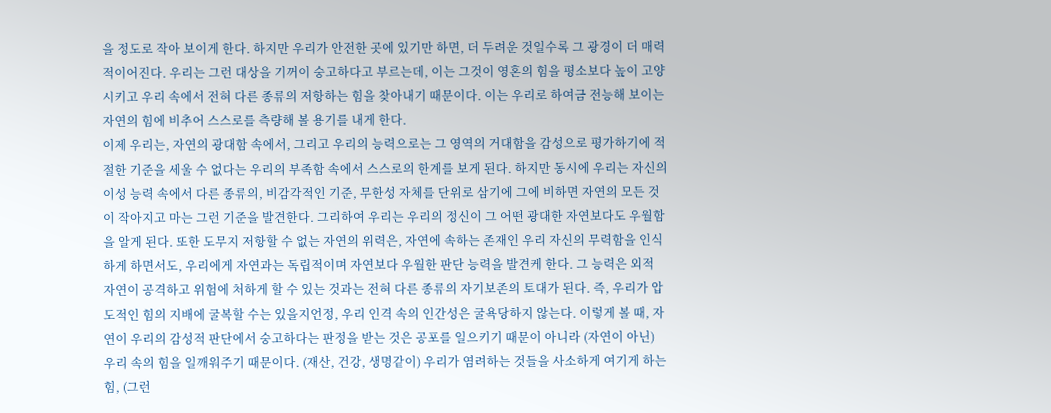을 정도로 작아 보이게 한다. 하지만 우리가 안전한 곳에 있기만 하면, 더 두려운 것일수록 그 광경이 더 매력적이어진다. 우리는 그런 대상을 기꺼이 숭고하다고 부르는데, 이는 그것이 영혼의 힘을 평소보다 높이 고양시키고 우리 속에서 전혀 다른 종류의 저항하는 힘을 찾아내기 때문이다. 이는 우리로 하여금 전능해 보이는 자연의 힘에 비추어 스스로를 측량해 볼 용기를 내게 한다.
이제 우리는, 자연의 광대함 속에서, 그리고 우리의 능력으로는 그 영역의 거대함을 감성으로 평가하기에 적절한 기준을 세울 수 없다는 우리의 부족함 속에서 스스로의 한계를 보게 된다. 하지만 동시에 우리는 자신의 이성 능력 속에서 다른 종류의, 비감각적인 기준, 무한성 자체를 단위로 삼기에 그에 비하면 자연의 모든 것이 작아지고 마는 그런 기준을 발견한다. 그리하여 우리는 우리의 정신이 그 어떤 광대한 자연보다도 우월함을 알게 된다. 또한 도무지 저항할 수 없는 자연의 위력은, 자연에 속하는 존재인 우리 자신의 무력함을 인식하게 하면서도, 우리에게 자연과는 독립적이며 자연보다 우월한 판단 능력을 발견케 한다. 그 능력은 외적 자연이 공격하고 위험에 처하게 할 수 있는 것과는 전혀 다른 종류의 자기보존의 토대가 된다. 즉, 우리가 압도적인 힘의 지배에 굴복할 수는 있을지언정, 우리 인격 속의 인간성은 굴욕당하지 않는다. 이렇게 볼 때, 자연이 우리의 감성적 판단에서 숭고하다는 판정을 받는 것은 공포를 일으키기 때문이 아니라 (자연이 아닌) 우리 속의 힘을 일깨워주기 때문이다. (재산, 건강, 생명같이) 우리가 염려하는 것들을 사소하게 여기게 하는 힘, (그런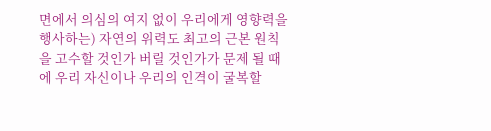면에서 의심의 여지 없이 우리에게 영향력을 행사하는) 자연의 위력도 최고의 근본 원칙을 고수할 것인가 버릴 것인가가 문제 될 때에 우리 자신이나 우리의 인격이 굴복할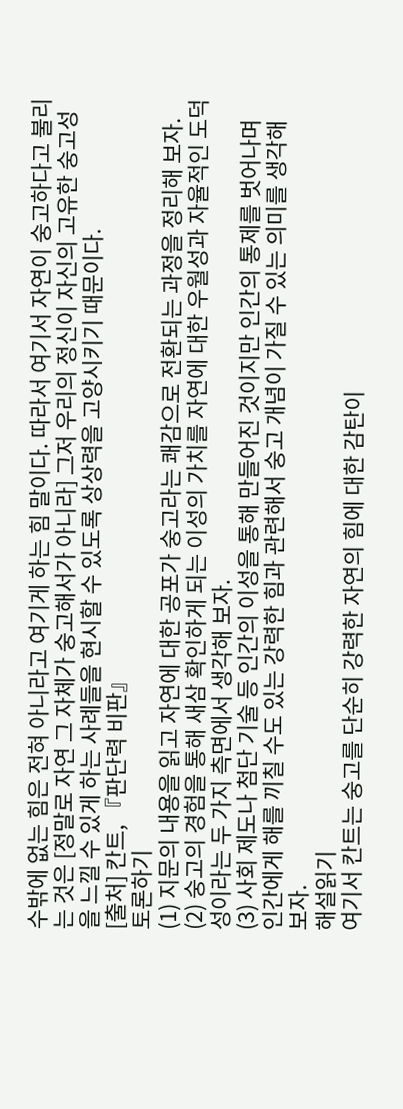수밖에 없는 힘은 전혀 아니라고 여기게 하는 힘 말이다. 따라서 여기서 자연이 숭고하다고 불리는 것은 [정말로 자연 그 자체가 숭고해서가 아니라] 그저 우리의 정신이 자신의 고유한 숭고성을 느낄 수 있게 하는 사례들을 현시할 수 있도록 상상력을 고양시키기 때문이다.
[출처] 칸트, 『판단력 비판』
토론하기
(1) 지문의 내용을 읽고 자연에 대한 공포가 숭고라는 쾌감으로 전환되는 과정을 정리해 보자.
(2) 숭고의 경험을 통해 새삼 확인하게 되는 이성의 가치를 자연에 대한 우월성과 자율적인 도덕성이라는 두 가지 측면에서 생각해 보자.
(3) 사회 제도나 첨단 기술 등 인간의 이성을 통해 만들어진 것이지만 인간의 통제를 벗어나며 인간에게 해를 끼칠 수도 있는 강력한 힘과 관련해서 숭고 개념이 가질 수 있는 의미를 생각해 보자.
해설읽기
여기서 칸트는 숭고를 단순히 강력한 자연의 힘에 대한 감탄이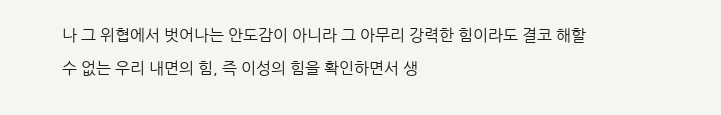나 그 위협에서 벗어나는 안도감이 아니라 그 아무리 강력한 힘이라도 결코 해할 수 없는 우리 내면의 힘, 즉 이성의 힘을 확인하면서 생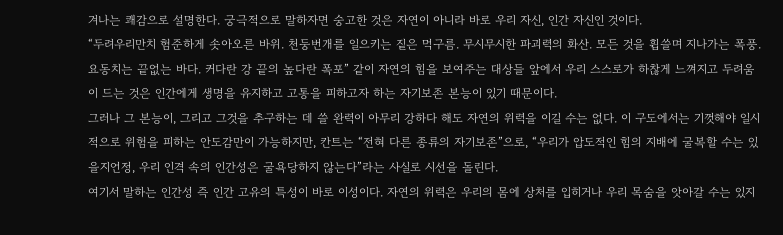겨나는 쾌감으로 설명한다. 궁극적으로 말하자면 숭고한 것은 자연이 아니라 바로 우리 자신, 인간 자신인 것이다.
“두려우리만치 험준하게 솟아오른 바위. 천둥번개를 일으키는 짙은 먹구름. 무시무시한 파괴력의 화산. 모든 것을 휩쓸며 지나가는 폭풍. 요동치는 끝없는 바다. 커다란 강 끝의 높다란 폭포” 같이 자연의 힘을 보여주는 대상들 앞에서 우리 스스로가 하찮게 느껴지고 두려움이 드는 것은 인간에게 생명을 유지하고 고통을 피하고자 하는 자기보존 본능이 있기 때문이다.
그러나 그 본능이, 그리고 그것을 추구하는 데 쓸 완력이 아무리 강하다 해도 자연의 위력을 이길 수는 없다. 이 구도에서는 기껏해야 일시적으로 위험을 피하는 안도감만이 가능하지만, 칸트는 “전혀 다른 종류의 자기보존”으로, “우리가 압도적인 힘의 지배에 굴복할 수는 있을지언정, 우리 인격 속의 인간성은 굴욕당하지 않는다”라는 사실로 시선을 돌린다.
여기서 말하는 인간성 즉 인간 고유의 특성이 바로 이성이다. 자연의 위력은 우리의 몸에 상처를 입히거나 우리 목숨을 앗아갈 수는 있지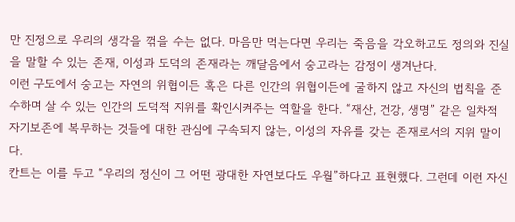만 진정으로 우리의 생각을 꺾을 수는 없다. 마음만 먹는다면 우리는 죽음을 각오하고도 정의와 진실을 말할 수 있는 존재, 이성과 도덕의 존재라는 깨달음에서 숭고라는 감정이 생겨난다.
이런 구도에서 숭고는 자연의 위협이든 혹은 다른 인간의 위협이든에 굴하지 않고 자신의 법칙을 준수하며 살 수 있는 인간의 도덕적 지위를 확인시켜주는 역할을 한다. “재산, 건강, 생명” 같은 일차적 자기보존에 복무하는 것들에 대한 관심에 구속되지 않는, 이성의 자유를 갖는 존재로서의 지위 말이다.
칸트는 이를 두고 “우리의 정신이 그 어떤 광대한 자연보다도 우월”하다고 표현했다. 그런데 이런 자신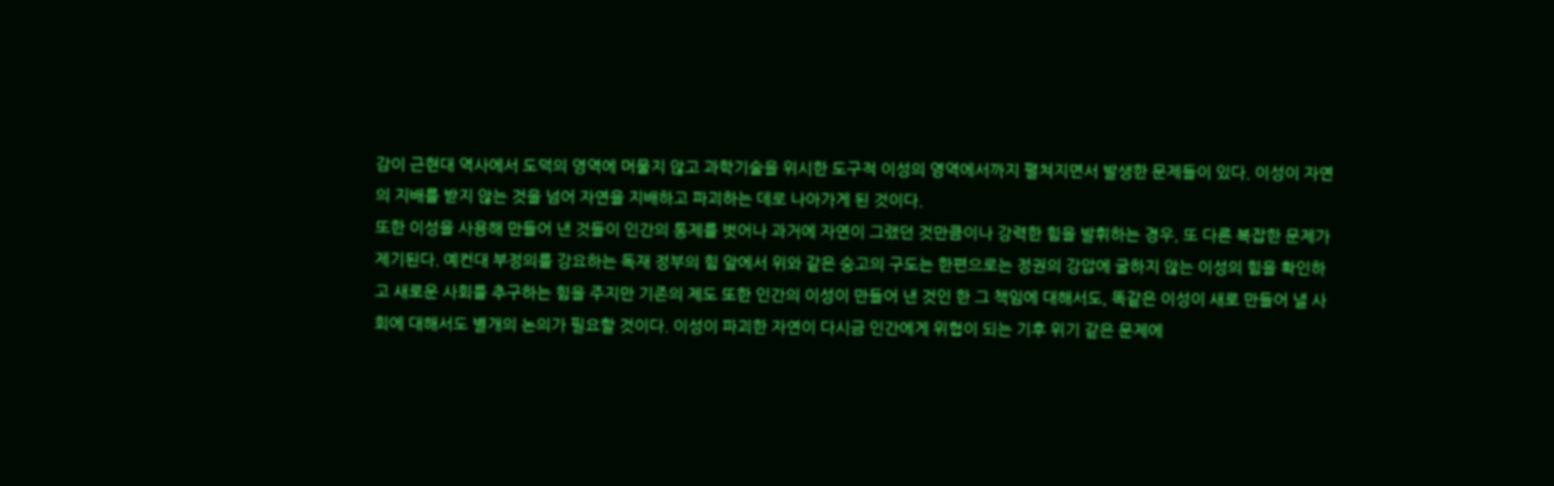감이 근현대 역사에서 도덕의 영역에 머물지 않고 과학기술을 위시한 도구적 이성의 영역에서까지 펼쳐지면서 발생한 문제들이 있다. 이성이 자연의 지배를 받지 않는 것을 넘어 자연을 지배하고 파괴하는 데로 나아가게 된 것이다.
또한 이성을 사용해 만들어 낸 것들이 인간의 통제를 벗어나 과거에 자연이 그랬던 것만큼이나 강력한 힘을 발휘하는 경우, 또 다른 복잡한 문제가 제기된다. 예컨대 부정의를 강요하는 독재 정부의 힘 앞에서 위와 같은 숭고의 구도는 한편으로는 정권의 강압에 굴하지 않는 이성의 힘을 확인하고 새로운 사회를 추구하는 힘을 주지만 기존의 제도 또한 인간의 이성이 만들어 낸 것인 한 그 책임에 대해서도, 똑같은 이성이 새로 만들어 낼 사회에 대해서도 별개의 논의가 필요할 것이다. 이성이 파괴한 자연이 다시금 인간에게 위협이 되는 기후 위기 같은 문제에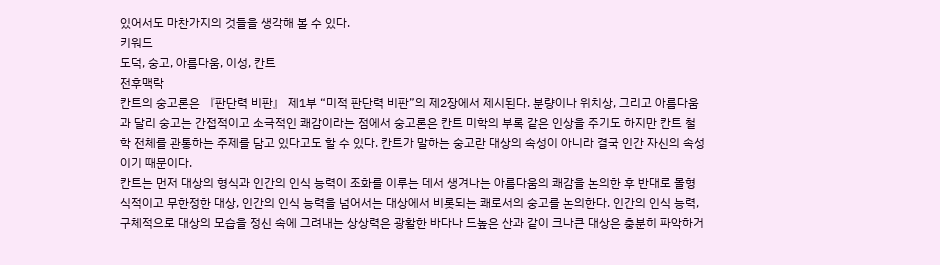있어서도 마찬가지의 것들을 생각해 볼 수 있다.
키워드
도덕, 숭고, 아름다움, 이성, 칸트
전후맥락
칸트의 숭고론은 『판단력 비판』 제1부 “미적 판단력 비판”의 제2장에서 제시된다. 분량이나 위치상, 그리고 아름다움과 달리 숭고는 간접적이고 소극적인 쾌감이라는 점에서 숭고론은 칸트 미학의 부록 같은 인상을 주기도 하지만 칸트 철학 전체를 관통하는 주제를 담고 있다고도 할 수 있다. 칸트가 말하는 숭고란 대상의 속성이 아니라 결국 인간 자신의 속성이기 때문이다.
칸트는 먼저 대상의 형식과 인간의 인식 능력이 조화를 이루는 데서 생겨나는 아름다움의 쾌감을 논의한 후 반대로 몰형식적이고 무한정한 대상, 인간의 인식 능력을 넘어서는 대상에서 비롯되는 쾌로서의 숭고를 논의한다. 인간의 인식 능력, 구체적으로 대상의 모습을 정신 속에 그려내는 상상력은 광활한 바다나 드높은 산과 같이 크나큰 대상은 충분히 파악하거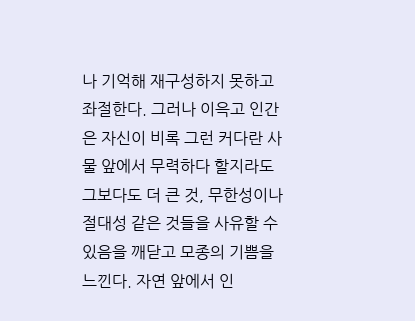나 기억해 재구성하지 못하고 좌절한다. 그러나 이윽고 인간은 자신이 비록 그런 커다란 사물 앞에서 무력하다 할지라도 그보다도 더 큰 것, 무한성이나 절대성 같은 것들을 사유할 수 있음을 깨닫고 모종의 기쁨을 느낀다. 자연 앞에서 인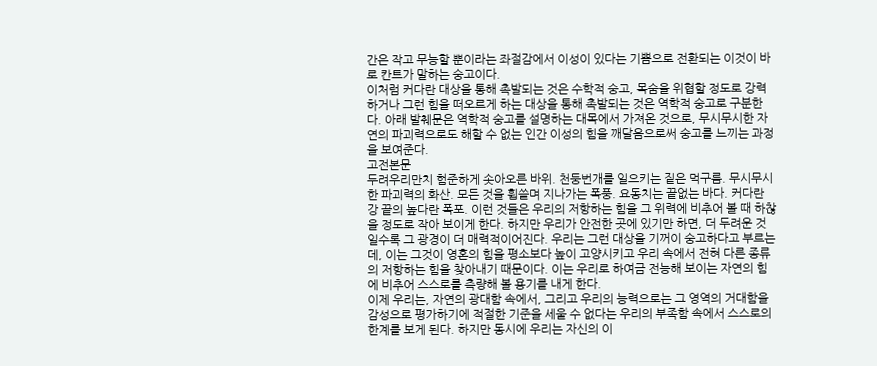간은 작고 무능할 뿐이라는 좌절감에서 이성이 있다는 기쁨으로 전환되는 이것이 바로 칸트가 말하는 숭고이다.
이처럼 커다란 대상을 통해 촉발되는 것은 수학적 숭고, 목숨을 위협할 정도로 강력하거나 그런 힘을 떠오르게 하는 대상을 통해 촉발되는 것은 역학적 숭고로 구분한다. 아래 발췌문은 역학적 숭고를 설명하는 대목에서 가져온 것으로, 무시무시한 자연의 파괴력으로도 해할 수 없는 인간 이성의 힘을 깨달음으로써 숭고를 느끼는 과정을 보여준다.
고전본문
두려우리만치 험준하게 솟아오른 바위. 천둥번개를 일으키는 짙은 먹구름. 무시무시한 파괴력의 화산. 모든 것을 휩쓸며 지나가는 폭풍. 요동치는 끝없는 바다. 커다란 강 끝의 높다란 폭포. 이런 것들은 우리의 저항하는 힘을 그 위력에 비추어 볼 때 하찮을 정도로 작아 보이게 한다. 하지만 우리가 안전한 곳에 있기만 하면, 더 두려운 것일수록 그 광경이 더 매력적이어진다. 우리는 그런 대상을 기꺼이 숭고하다고 부르는데, 이는 그것이 영혼의 힘을 평소보다 높이 고양시키고 우리 속에서 전혀 다른 종류의 저항하는 힘을 찾아내기 때문이다. 이는 우리로 하여금 전능해 보이는 자연의 힘에 비추어 스스로를 측량해 볼 용기를 내게 한다.
이제 우리는, 자연의 광대함 속에서, 그리고 우리의 능력으로는 그 영역의 거대함을 감성으로 평가하기에 적절한 기준을 세울 수 없다는 우리의 부족함 속에서 스스로의 한계를 보게 된다. 하지만 동시에 우리는 자신의 이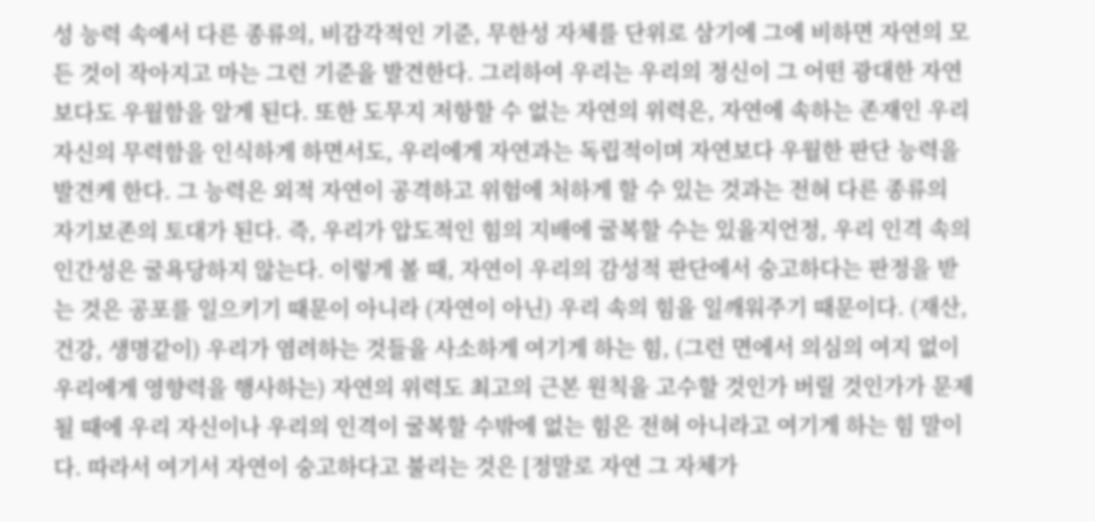성 능력 속에서 다른 종류의, 비감각적인 기준, 무한성 자체를 단위로 삼기에 그에 비하면 자연의 모든 것이 작아지고 마는 그런 기준을 발견한다. 그리하여 우리는 우리의 정신이 그 어떤 광대한 자연보다도 우월함을 알게 된다. 또한 도무지 저항할 수 없는 자연의 위력은, 자연에 속하는 존재인 우리 자신의 무력함을 인식하게 하면서도, 우리에게 자연과는 독립적이며 자연보다 우월한 판단 능력을 발견케 한다. 그 능력은 외적 자연이 공격하고 위험에 처하게 할 수 있는 것과는 전혀 다른 종류의 자기보존의 토대가 된다. 즉, 우리가 압도적인 힘의 지배에 굴복할 수는 있을지언정, 우리 인격 속의 인간성은 굴욕당하지 않는다. 이렇게 볼 때, 자연이 우리의 감성적 판단에서 숭고하다는 판정을 받는 것은 공포를 일으키기 때문이 아니라 (자연이 아닌) 우리 속의 힘을 일깨워주기 때문이다. (재산, 건강, 생명같이) 우리가 염려하는 것들을 사소하게 여기게 하는 힘, (그런 면에서 의심의 여지 없이 우리에게 영향력을 행사하는) 자연의 위력도 최고의 근본 원칙을 고수할 것인가 버릴 것인가가 문제 될 때에 우리 자신이나 우리의 인격이 굴복할 수밖에 없는 힘은 전혀 아니라고 여기게 하는 힘 말이다. 따라서 여기서 자연이 숭고하다고 불리는 것은 [정말로 자연 그 자체가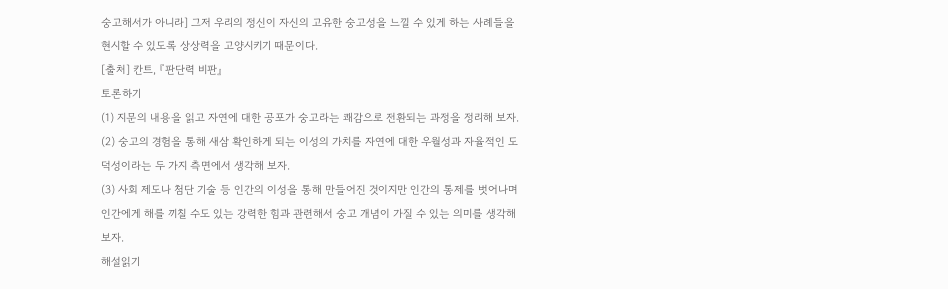숭고해서가 아니라] 그저 우리의 정신이 자신의 고유한 숭고성을 느낄 수 있게 하는 사례들을 현시할 수 있도록 상상력을 고양시키기 때문이다.
[출처] 칸트, 『판단력 비판』
토론하기
(1) 지문의 내용을 읽고 자연에 대한 공포가 숭고라는 쾌감으로 전환되는 과정을 정리해 보자.
(2) 숭고의 경험을 통해 새삼 확인하게 되는 이성의 가치를 자연에 대한 우월성과 자율적인 도덕성이라는 두 가지 측면에서 생각해 보자.
(3) 사회 제도나 첨단 기술 등 인간의 이성을 통해 만들어진 것이지만 인간의 통제를 벗어나며 인간에게 해를 끼칠 수도 있는 강력한 힘과 관련해서 숭고 개념이 가질 수 있는 의미를 생각해 보자.
해설읽기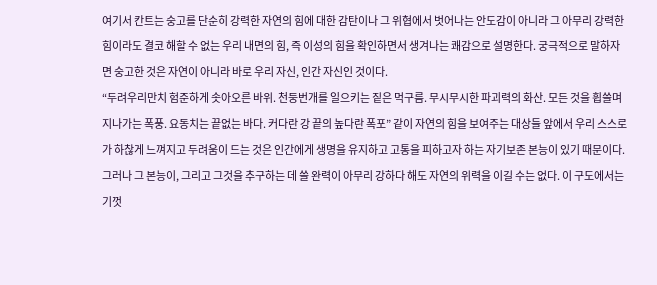여기서 칸트는 숭고를 단순히 강력한 자연의 힘에 대한 감탄이나 그 위협에서 벗어나는 안도감이 아니라 그 아무리 강력한 힘이라도 결코 해할 수 없는 우리 내면의 힘, 즉 이성의 힘을 확인하면서 생겨나는 쾌감으로 설명한다. 궁극적으로 말하자면 숭고한 것은 자연이 아니라 바로 우리 자신, 인간 자신인 것이다.
“두려우리만치 험준하게 솟아오른 바위. 천둥번개를 일으키는 짙은 먹구름. 무시무시한 파괴력의 화산. 모든 것을 휩쓸며 지나가는 폭풍. 요동치는 끝없는 바다. 커다란 강 끝의 높다란 폭포” 같이 자연의 힘을 보여주는 대상들 앞에서 우리 스스로가 하찮게 느껴지고 두려움이 드는 것은 인간에게 생명을 유지하고 고통을 피하고자 하는 자기보존 본능이 있기 때문이다.
그러나 그 본능이, 그리고 그것을 추구하는 데 쓸 완력이 아무리 강하다 해도 자연의 위력을 이길 수는 없다. 이 구도에서는 기껏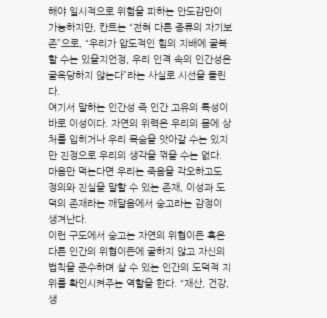해야 일시적으로 위험을 피하는 안도감만이 가능하지만, 칸트는 “전혀 다른 종류의 자기보존”으로, “우리가 압도적인 힘의 지배에 굴복할 수는 있을지언정, 우리 인격 속의 인간성은 굴욕당하지 않는다”라는 사실로 시선을 돌린다.
여기서 말하는 인간성 즉 인간 고유의 특성이 바로 이성이다. 자연의 위력은 우리의 몸에 상처를 입히거나 우리 목숨을 앗아갈 수는 있지만 진정으로 우리의 생각을 꺾을 수는 없다. 마음만 먹는다면 우리는 죽음을 각오하고도 정의와 진실을 말할 수 있는 존재, 이성과 도덕의 존재라는 깨달음에서 숭고라는 감정이 생겨난다.
이런 구도에서 숭고는 자연의 위협이든 혹은 다른 인간의 위협이든에 굴하지 않고 자신의 법칙을 준수하며 살 수 있는 인간의 도덕적 지위를 확인시켜주는 역할을 한다. “재산, 건강, 생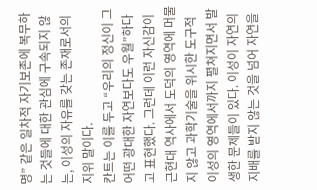명” 같은 일차적 자기보존에 복무하는 것들에 대한 관심에 구속되지 않는, 이성의 자유를 갖는 존재로서의 지위 말이다.
칸트는 이를 두고 “우리의 정신이 그 어떤 광대한 자연보다도 우월”하다고 표현했다. 그런데 이런 자신감이 근현대 역사에서 도덕의 영역에 머물지 않고 과학기술을 위시한 도구적 이성의 영역에서까지 펼쳐지면서 발생한 문제들이 있다. 이성이 자연의 지배를 받지 않는 것을 넘어 자연을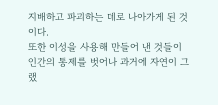지배하고 파괴하는 데로 나아가게 된 것이다.
또한 이성을 사용해 만들어 낸 것들이 인간의 통제를 벗어나 과거에 자연이 그랬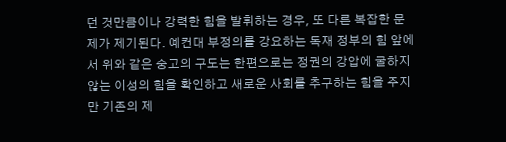던 것만큼이나 강력한 힘을 발휘하는 경우, 또 다른 복잡한 문제가 제기된다. 예컨대 부정의를 강요하는 독재 정부의 힘 앞에서 위와 같은 숭고의 구도는 한편으로는 정권의 강압에 굴하지 않는 이성의 힘을 확인하고 새로운 사회를 추구하는 힘을 주지만 기존의 제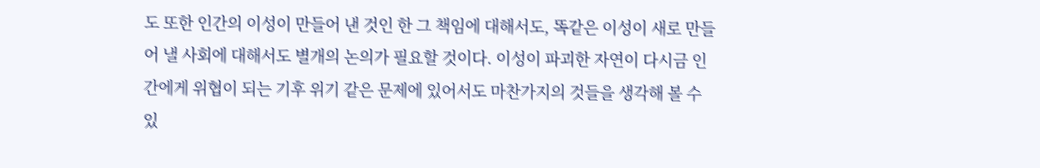도 또한 인간의 이성이 만들어 낸 것인 한 그 책임에 대해서도, 똑같은 이성이 새로 만들어 낼 사회에 대해서도 별개의 논의가 필요할 것이다. 이성이 파괴한 자연이 다시금 인간에게 위협이 되는 기후 위기 같은 문제에 있어서도 마찬가지의 것들을 생각해 볼 수 있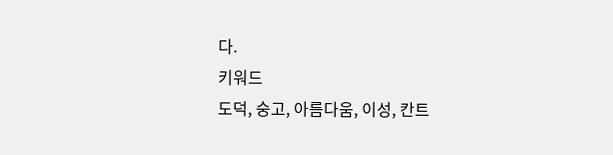다.
키워드
도덕, 숭고, 아름다움, 이성, 칸트